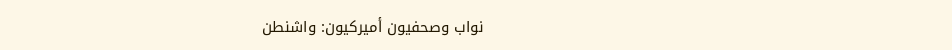نواب وصحفيون أميركيون: واشنطن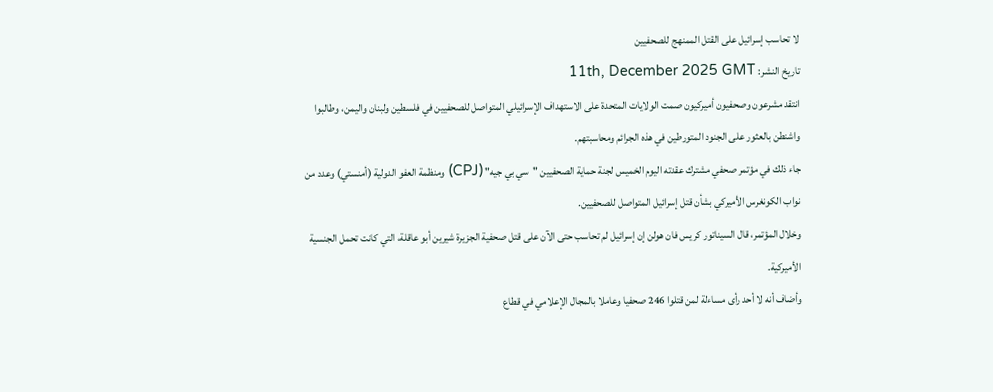لا تحاسب إسرائيل على القتل الممنهج للصحفيين
تاريخ النشر: 11th, December 2025 GMT
انتقد مشرعون وصحفيون أميركيون صمت الولايات المتحدة على الاستهداف الإسرائيلي المتواصل للصحفيين في فلسطين ولبنان واليمن، وطالبوا واشنطن بالعثور على الجنود المتورطين في هذه الجرائم ومحاسبتهم.
جاء ذلك في مؤتمر صحفي مشترك عقدته اليوم الخميس لجنة حماية الصحفيين "سي بي جيه" (CPJ) ومنظمة العفو الدولية (أمنستي) وعدد من نواب الكونغرس الأميركي بشأن قتل إسرائيل المتواصل للصحفيين.
وخلال المؤتمر، قال السيناتور كريس فان هولن إن إسرائيل لم تحاسب حتى الآن على قتل صحفية الجزيرة شيرين أبو عاقلة، التي كانت تحمل الجنسية الأميركية.
وأضاف أنه لا أحد رأى مساءلة لمن قتلوا 246 صحفيا وعاملا بالمجال الإعلامي في قطاع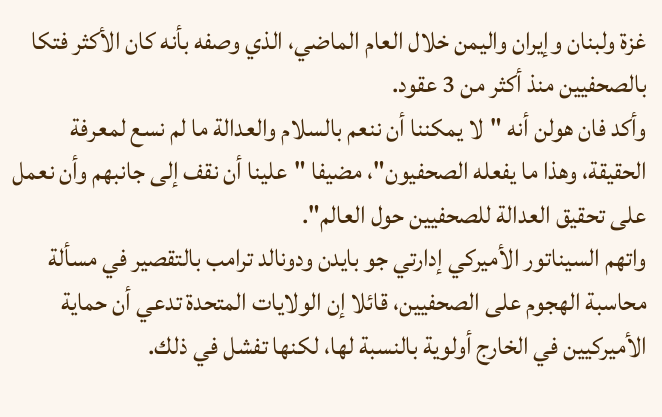غزة ولبنان وإيران واليمن خلال العام الماضي، الذي وصفه بأنه كان الأكثر فتكا بالصحفيين منذ أكثر من 3 عقود.
وأكد فان هولن أنه "لا يمكننا أن ننعم بالسلام والعدالة ما لم نسع لمعرفة الحقيقة، وهذا ما يفعله الصحفيون"، مضيفا "علينا أن نقف إلى جانبهم وأن نعمل على تحقيق العدالة للصحفيين حول العالم".
واتهم السيناتور الأميركي إدارتي جو بايدن ودونالد ترامب بالتقصير في مسألة محاسبة الهجوم على الصحفيين، قائلا إن الولايات المتحدة تدعي أن حماية الأميركيين في الخارج أولوية بالنسبة لها، لكنها تفشل في ذلك.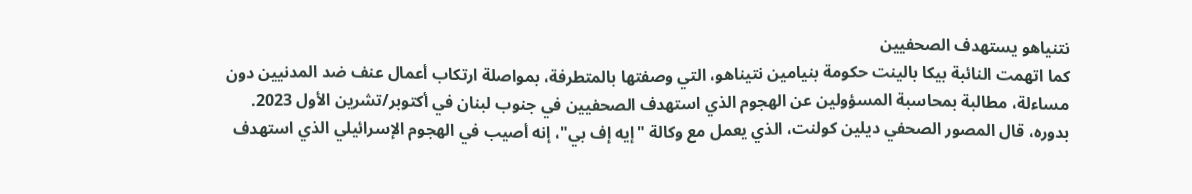نتنياهو يستهدف الصحفيين
كما اتهمت النائبة بيكا بالينت حكومة بنيامين نتيناهو، التي وصفتها بالمتطرفة، بمواصلة ارتكاب أعمال عنف ضد المدنيين دون مساءلة، مطالبة بمحاسبة المسؤولين عن الهجوم الذي استهدف الصحفيين في جنوب لبنان في أكتوبر/تشرين الأول 2023.
بدوره، قال المصور الصحفي ديلين كولنت، الذي يعمل مع وكالة "إيه إف بي"، إنه أصيب في الهجوم الإسرائيلي الذي استهدف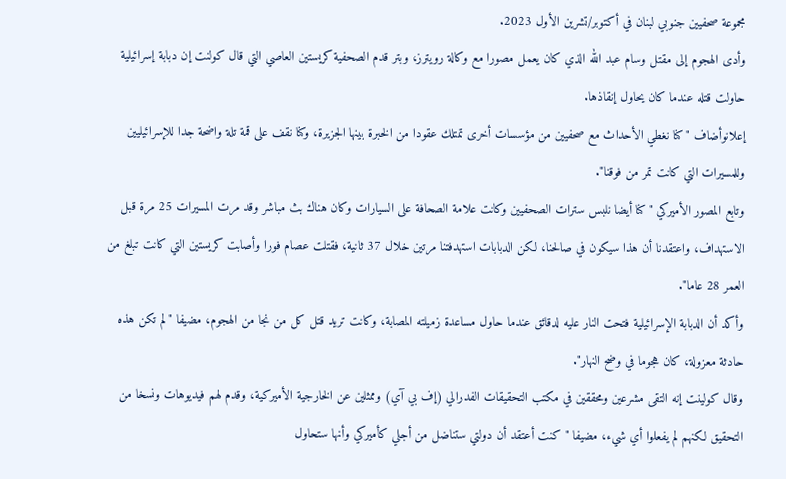مجموعة صحفيين جنوبي لبنان في أكتوبر/تشرين الأول 2023.
وأدى الهجوم إلى مقتل وسام عبد الله الذي كان يعمل مصورا مع وكالة رويترز، وبتر قدم الصحفية كريستين العاصي التي قال كولنت إن دبابة إسرائيلية حاولت قتله عندما كان يحاول إنقاذها.
إعلانوأضاف "كنا نغطي الأحداث مع صحفيين من مؤسسات أخرى تمتلك عقودا من الخبرة بينها الجزيرة، وكنا نقف على قمة تلة واضحة جدا للإسرائيليين وللمسيرات التي كانت تمر من فوقنا".
وتابع المصور الأميركي "كنا أيضا نلبس سترات الصحفيين وكانت علامة الصحافة على السيارات وكان هناك بث مباشر وقد مرت المسيرات 25 مرة قبل الاستهداف، واعتقدنا أن هذا سيكون في صالحنا، لكن الدبابات استهدفتنا مرتين خلال 37 ثانية، فقتلت عصام فورا وأصابت كريستين التي كانت تبلغ من العمر 28 عاما".
وأكد أن الدبابة الإسرائيلية فتحت النار عليه لدقائق عندما حاول مساعدة زميلته المصابة، وكانت تريد قتل كل من نجا من الهجوم، مضيفا "لم تكن هذه حادثة معزولة، كان هجوما في وضح النهار".
وقال كولينت إنه التقى مشرعين ومحققين في مكتب التحقيقات الفدرالي (إف بي آي) وممثلين عن الخارجية الأميركية، وقدم لهم فيديوهات ونسخا من التحقيق لكنهم لم يفعلوا أي شيء، مضيفا "كنت أعتقد أن دولتي ستناضل من أجلي كأميركي وأنها ستحاول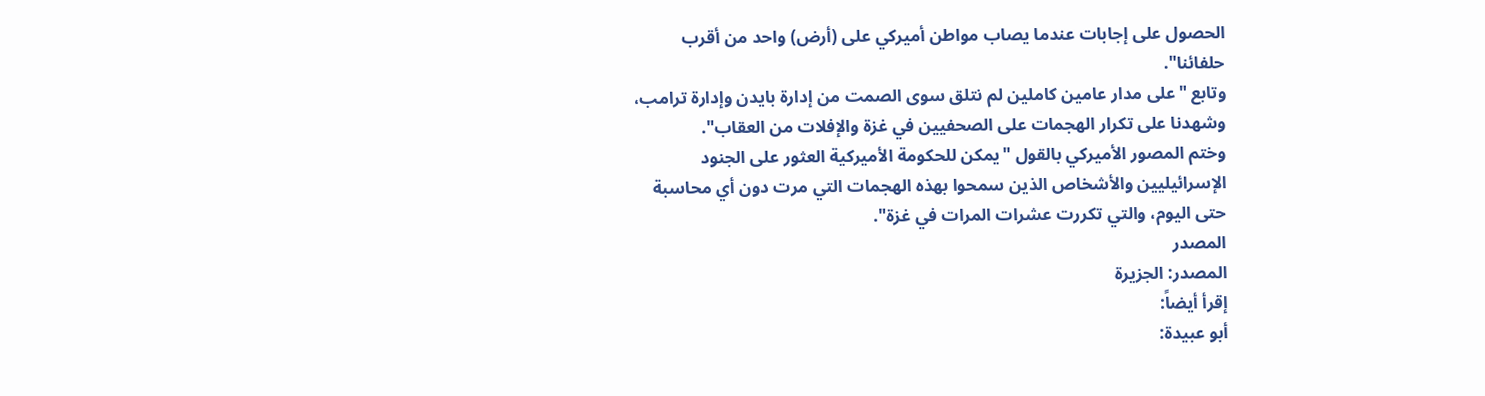الحصول على إجابات عندما يصاب مواطن أميركي على (أرض) واحد من أقرب حلفائنا".
وتابع "على مدار عامين كاملين لم نتلق سوى الصمت من إدارة بايدن وإدارة ترامب، وشهدنا على تكرار الهجمات على الصحفيين في غزة والإفلات من العقاب".
وختم المصور الأميركي بالقول "يمكن للحكومة الأميركية العثور على الجنود الإسرائيليين والأشخاص الذين سمحوا بهذه الهجمات التي مرت دون أي محاسبة حتى اليوم، والتي تكررت عشرات المرات في غزة".
المصدر
المصدر: الجزيرة
إقرأ أيضاً:
أبو عبيدة: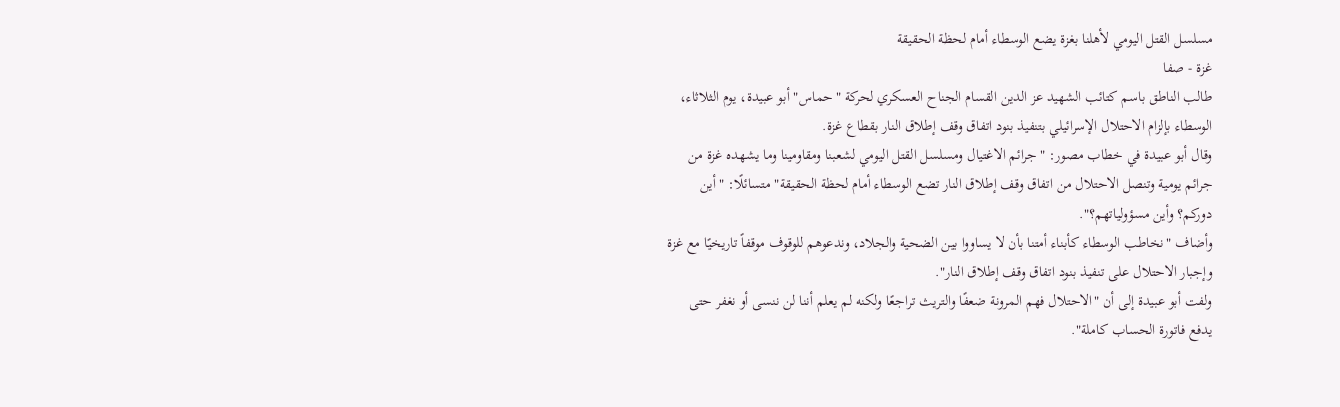مسلسل القتل اليومي لأهلنا بغزة يضع الوسطاء أمام لحظة الحقيقة
غزة - صفا
طالب الناطق باسم كتائب الشهيد عز الدين القسام الجناح العسكري لحركة "حماس" أبو عبيدة، يوم الثلاثاء، الوسطاء بإلزام الاحتلال الإسرائيلي بتنفيذ بنود اتفاق وقف إطلاق النار بقطاع غزة.
وقال أبو عبيدة في خطاب مصور: "جرائم الاغتيال ومسلسل القتل اليومي لشعبنا ومقاومينا وما يشهده غزة من جرائم يومية وتنصل الاحتلال من اتفاق وقف إطلاق النار تضع الوسطاء أمام لحظة الحقيقة" متسائلًا: "أين دوركم؟ وأين مسؤولياتهم؟".
وأضاف "نخاطب الوسطاء كأبناء أمتنا بأن لا يساووا بين الضحية والجلاد، وندعوهم للوقوف موقفاً تاريخيًا مع غزة وإجبار الاحتلال على تنفيذ بنود اتفاق وقف إطلاق النار".
ولفت أبو عبيدة إلى أن "الاحتلال فهم المرونة ضعفًا والتريث تراجعًا ولكنه لم يعلم أننا لن ننسى أو نغفر حتى يدفع فاتورة الحساب كاملة".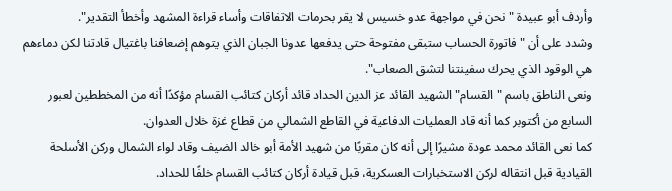وأردف أبو عبيدة "نحن في مواجهة عدو خسيس لا يقر بحرمات الاتفاقات وأساء قراءة المشهد وأخطأ التقدير".
وشدد على أن "فاتورة الحساب ستبقى مفتوحة حتى يدفعها عدونا الجبان الذي يتوهم إضعافنا باغتيال قادتنا لكن دماءهم هي الوقود الذي يحرك سفينتنا لتشق الصعاب".
ونعى الناطق باسم "القسام" الشهيد القائد عز الدين الحداد قائد أركان كتائب القسام مؤكدًا أنه من المخططين لعبور السابع من أكتوبر كما أنه قاد العمليات الدفاعية في القاطع الشمالي من قطاع غزة خلال العدوان.
كما نعى القائد محمد عودة مشيرًا إلى أنه كان مقربًا من شهيد الأمة أبو خالد الضيف وقاد لواء الشمال وركن الأسلحة القيادية قبل انتقاله لركن الاستخبارات العسكرية، قبل قيادة أركان كتائب القسام خلفًا للحداد.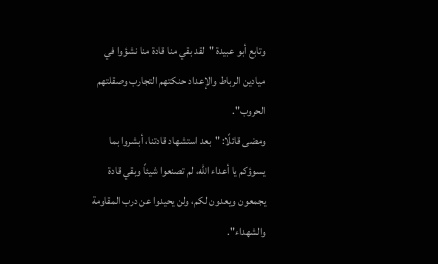وتابع أبو عبيدة "لقد بقي منا قادة منا نشؤوا في ميادين الرباط والإعداد حنكتهم التجارب وصقلتهم الحروب".
ومضى قائلًا: "بعد استشهاد قادتنا، أبشروا بما يسوؤكم يا أعداء الله، لم تصنعوا شيئاً وبقي قادة يجمعون ويعدون لكم، ولن يحيدوا عن درب المقاومة والشهداء".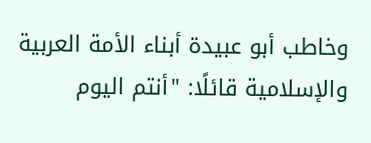وخاطب أبو عبيدة أبناء الأمة العربية والإسلامية قائلًا: "أنتم اليوم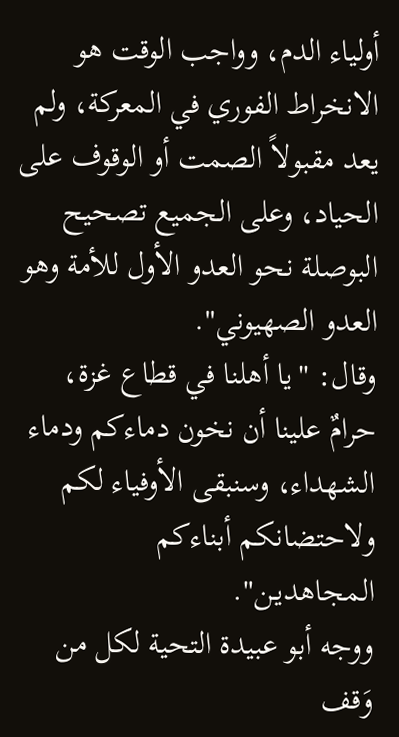أولياء الدم، وواجب الوقت هو الانخراط الفوري في المعركة، ولم يعد مقبولاً الصمت أو الوقوف على الحياد، وعلى الجميع تصحيح البوصلة نحو العدو الأول للأمة وهو العدو الصهيوني".
وقال: "يا أهلنا في قطاع غزة، حرامٌ علينا أن نخون دماءكم ودماء الشهداء، وسنبقى الأوفياء لكم ولاحتضانكم أبناءكم المجاهديـن".
ووجه أبو عبيدة التحية لكل من وَقف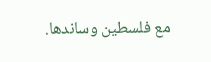مع فلسطين وساندها.